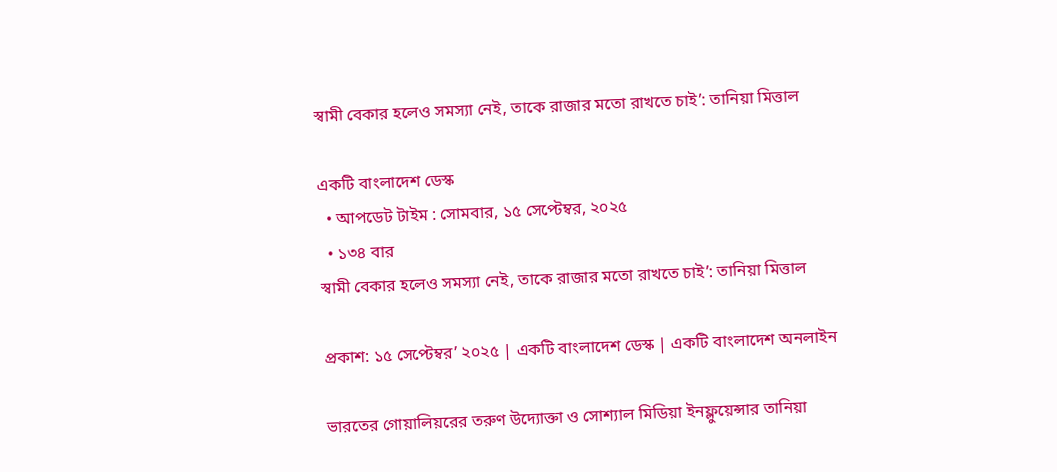স্বামী বেকার হলেও সমস্যা নেই, তাকে রাজার মতো রাখতে চাই’: তানিয়া মিত্তাল

একটি বাংলাদেশ ডেস্ক
  • আপডেট টাইম : সোমবার, ১৫ সেপ্টেম্বর, ২০২৫
  • ১৩৪ বার
স্বামী বেকার হলেও সমস্যা নেই, তাকে রাজার মতো রাখতে চাই’: তানিয়া মিত্তাল

প্রকাশ: ১৫ সেপ্টেম্বর’ ২০২৫ | একটি বাংলাদেশ ডেস্ক | একটি বাংলাদেশ অনলাইন

ভারতের গোয়ালিয়রের তরুণ উদ্যোক্তা ও সোশ্যাল মিডিয়া ইনফ্লুয়েন্সার তানিয়া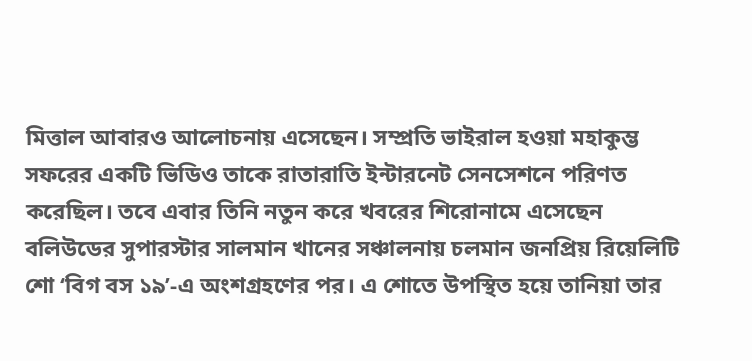মিত্তাল আবারও আলোচনায় এসেছেন। সম্প্রতি ভাইরাল হওয়া মহাকুম্ভ সফরের একটি ভিডিও তাকে রাতারাতি ইন্টারনেট সেনসেশনে পরিণত করেছিল। তবে এবার তিনি নতুন করে খবরের শিরোনামে এসেছেন বলিউডের সুপারস্টার সালমান খানের সঞ্চালনায় চলমান জনপ্রিয় রিয়েলিটি শো ‘বিগ বস ১৯’-এ অংশগ্রহণের পর। এ শোতে উপস্থিত হয়ে তানিয়া তার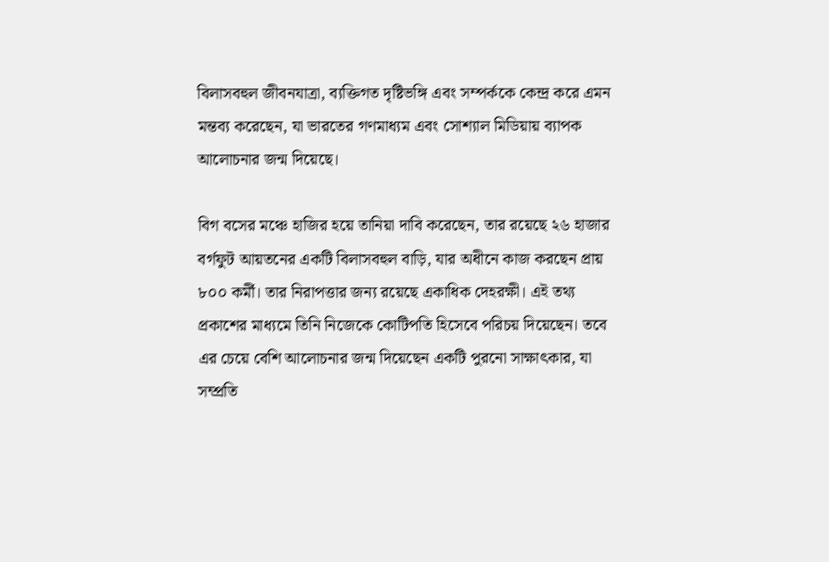বিলাসবহুল জীবনযাত্রা, ব্যক্তিগত দৃষ্টিভঙ্গি এবং সম্পর্ককে কেন্দ্র করে এমন মন্তব্য করেছেন, যা ভারতের গণমাধ্যম এবং সোশ্যাল মিডিয়ায় ব্যাপক আলোচনার জন্ম দিয়েছে।

বিগ বসের মঞ্চে হাজির হয়ে তানিয়া দাবি করেছেন, তার রয়েছে ২৬ হাজার বর্গফুট আয়তনের একটি বিলাসবহুল বাড়ি, যার অধীনে কাজ করছেন প্রায় ৮০০ কর্মী। তার নিরাপত্তার জন্য রয়েছে একাধিক দেহরক্ষী। এই তথ্য প্রকাশের মাধ্যমে তিনি নিজেকে কোটিপতি হিসেবে পরিচয় দিয়েছেন। তবে এর চেয়ে বেশি আলোচনার জন্ম দিয়েছেন একটি পুরনো সাক্ষাৎকার, যা সম্প্রতি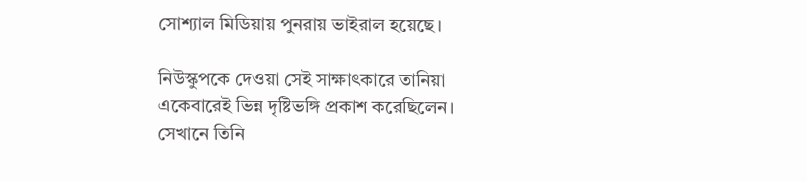সোশ্যাল মিডিয়ায় পুনরায় ভাইরাল হয়েছে।

নিউস্কুপকে দেওয়া সেই সাক্ষাৎকারে তানিয়া একেবারেই ভিন্ন দৃষ্টিভঙ্গি প্রকাশ করেছিলেন। সেখানে তিনি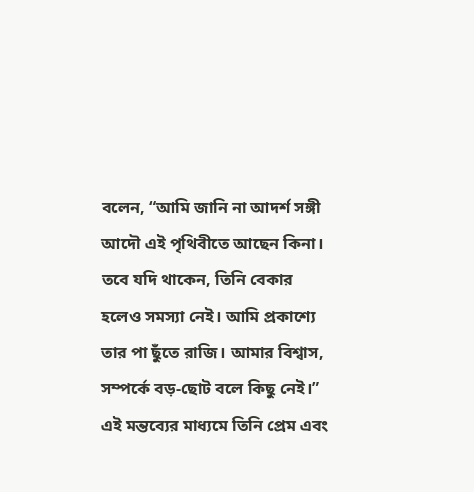বলেন, “আমি জানি না আদর্শ সঙ্গী আদৌ এই পৃথিবীতে আছেন কিনা। তবে যদি থাকেন, তিনি বেকার হলেও সমস্যা নেই। আমি প্রকাশ্যে তার পা ছুঁতে রাজি। আমার বিশ্বাস, সম্পর্কে বড়-ছোট বলে কিছু নেই।” এই মন্তব্যের মাধ্যমে তিনি প্রেম এবং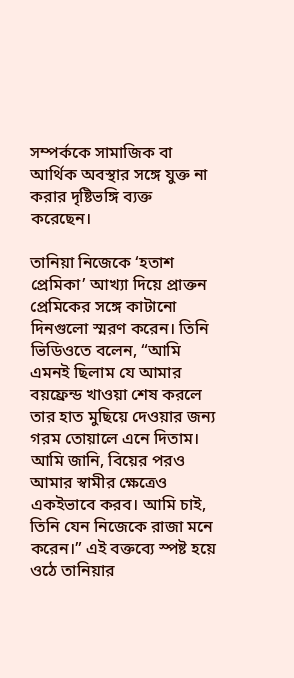সম্পর্ককে সামাজিক বা আর্থিক অবস্থার সঙ্গে যুক্ত না করার দৃষ্টিভঙ্গি ব্যক্ত করেছেন।

তানিয়া নিজেকে ‘হতাশ প্রেমিকা’ আখ্যা দিয়ে প্রাক্তন প্রেমিকের সঙ্গে কাটানো দিনগুলো স্মরণ করেন। তিনি ভিডিওতে বলেন, “আমি এমনই ছিলাম যে আমার বয়ফ্রেন্ড খাওয়া শেষ করলে তার হাত মুছিয়ে দেওয়ার জন্য গরম তোয়ালে এনে দিতাম। আমি জানি, বিয়ের পরও আমার স্বামীর ক্ষেত্রেও একইভাবে করব। আমি চাই, তিনি যেন নিজেকে রাজা মনে করেন।” এই বক্তব্যে স্পষ্ট হয়ে ওঠে তানিয়ার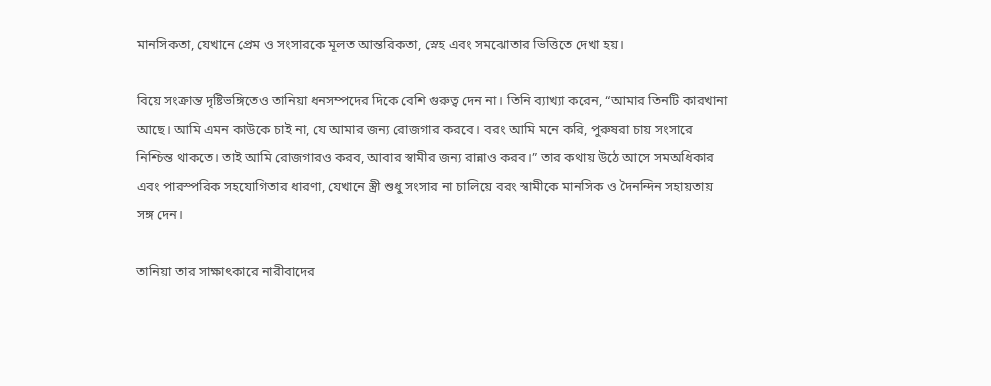মানসিকতা, যেখানে প্রেম ও সংসারকে মূলত আন্তরিকতা, স্নেহ এবং সমঝোতার ভিত্তিতে দেখা হয়।

বিয়ে সংক্রান্ত দৃষ্টিভঙ্গিতেও তানিয়া ধনসম্পদের দিকে বেশি গুরুত্ব দেন না। তিনি ব্যাখ্যা করেন, “আমার তিনটি কারখানা আছে। আমি এমন কাউকে চাই না, যে আমার জন্য রোজগার করবে। বরং আমি মনে করি, পুরুষরা চায় সংসারে নিশ্চিন্ত থাকতে। তাই আমি রোজগারও করব, আবার স্বামীর জন্য রান্নাও করব।” তার কথায় উঠে আসে সমঅধিকার এবং পারস্পরিক সহযোগিতার ধারণা, যেখানে স্ত্রী শুধু সংসার না চালিয়ে বরং স্বামীকে মানসিক ও দৈনন্দিন সহায়তায় সঙ্গ দেন।

তানিয়া তার সাক্ষাৎকারে নারীবাদের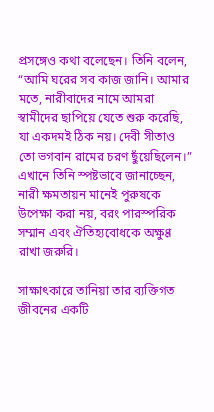প্রসঙ্গেও কথা বলেছেন। তিনি বলেন, “আমি ঘরের সব কাজ জানি। আমার মতে, নারীবাদের নামে আমরা স্বামীদের ছাপিয়ে যেতে শুরু করেছি, যা একদমই ঠিক নয়। দেবী সীতাও তো ভগবান রামের চরণ ছুঁয়েছিলেন।” এখানে তিনি স্পষ্টভাবে জানাচ্ছেন, নারী ক্ষমতায়ন মানেই পুরুষকে উপেক্ষা করা নয়, বরং পারস্পরিক সম্মান এবং ঐতিহ্যবোধকে অক্ষুণ্ণ রাখা জরুরি।

সাক্ষাৎকারে তানিয়া তার ব্যক্তিগত জীবনের একটি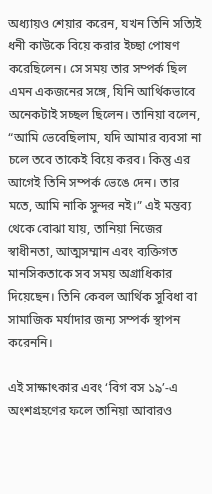অধ্যায়ও শেয়ার করেন, যখন তিনি সত্যিই ধনী কাউকে বিয়ে করার ইচ্ছা পোষণ করেছিলেন। সে সময় তার সম্পর্ক ছিল এমন একজনের সঙ্গে, যিনি আর্থিকভাবে অনেকটাই সচ্ছল ছিলেন। তানিয়া বলেন, “আমি ভেবেছিলাম, যদি আমার ব্যবসা না চলে তবে তাকেই বিয়ে করব। কিন্তু এর আগেই তিনি সম্পর্ক ভেঙে দেন। তার মতে, আমি নাকি সুন্দর নই।” এই মন্তব্য থেকে বোঝা যায়, তানিয়া নিজের স্বাধীনতা, আত্মসম্মান এবং ব্যক্তিগত মানসিকতাকে সব সময় অগ্রাধিকার দিয়েছেন। তিনি কেবল আর্থিক সুবিধা বা সামাজিক মর্যাদার জন্য সম্পর্ক স্থাপন করেননি।

এই সাক্ষাৎকার এবং ‘বিগ বস ১৯’-এ অংশগ্রহণের ফলে তানিয়া আবারও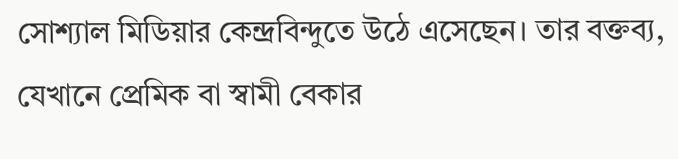সোশ্যাল মিডিয়ার কেন্দ্রবিন্দুতে উঠে এসেছেন। তার বক্তব্য, যেখানে প্রেমিক বা স্বামী বেকার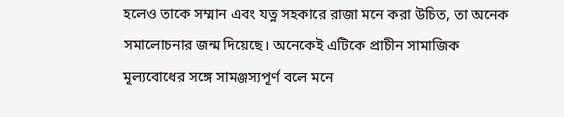হলেও তাকে সম্মান এবং যত্ন সহকারে রাজা মনে করা উচিত, তা অনেক সমালোচনার জন্ম দিয়েছে। অনেকেই এটিকে প্রাচীন সামাজিক মূল্যবোধের সঙ্গে সামঞ্জস্যপূর্ণ বলে মনে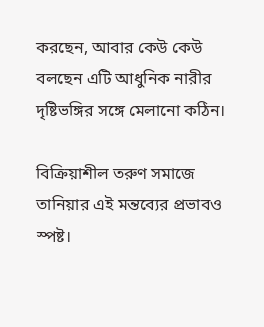করছেন, আবার কেউ কেউ বলছেন এটি আধুনিক নারীর দৃষ্টিভঙ্গির সঙ্গে মেলানো কঠিন।

বিক্রিয়াশীল তরুণ সমাজে তানিয়ার এই মন্তব্যের প্রভাবও স্পষ্ট।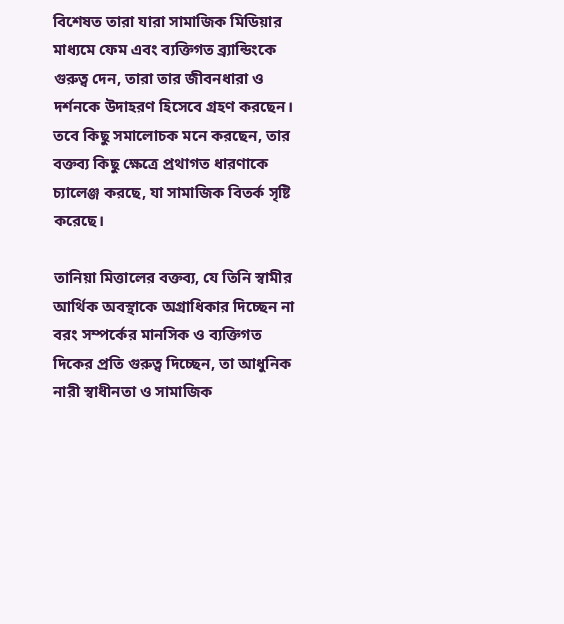বিশেষত তারা যারা সামাজিক মিডিয়ার মাধ্যমে ফেম এবং ব্যক্তিগত ব্র্যান্ডিংকে গুরুত্ব দেন, তারা তার জীবনধারা ও দর্শনকে উদাহরণ হিসেবে গ্রহণ করছেন। তবে কিছু সমালোচক মনে করছেন, তার বক্তব্য কিছু ক্ষেত্রে প্রথাগত ধারণাকে চ্যালেঞ্জ করছে, যা সামাজিক বিতর্ক সৃষ্টি করেছে।

তানিয়া মিত্তালের বক্তব্য, যে তিনি স্বামীর আর্থিক অবস্থাকে অগ্রাধিকার দিচ্ছেন না বরং সম্পর্কের মানসিক ও ব্যক্তিগত দিকের প্রতি গুরুত্ব দিচ্ছেন, তা আধুনিক নারী স্বাধীনতা ও সামাজিক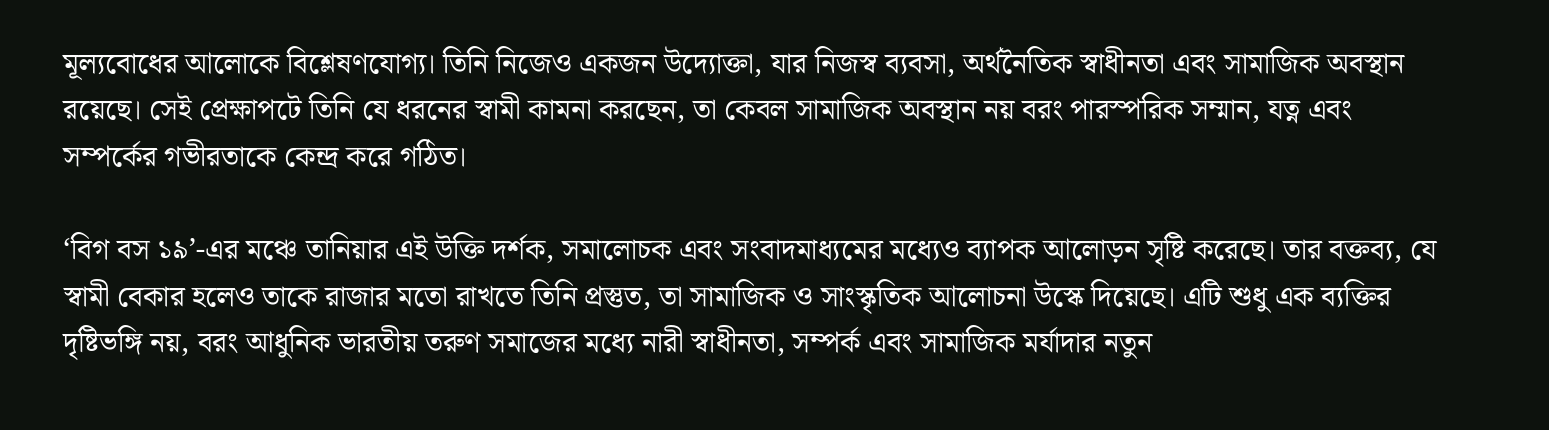মূল্যবোধের আলোকে বিশ্লেষণযোগ্য। তিনি নিজেও একজন উদ্যোক্তা, যার নিজস্ব ব্যবসা, অর্থনৈতিক স্বাধীনতা এবং সামাজিক অবস্থান রয়েছে। সেই প্রেক্ষাপটে তিনি যে ধরনের স্বামী কামনা করছেন, তা কেবল সামাজিক অবস্থান নয় বরং পারস্পরিক সম্মান, যত্ন এবং সম্পর্কের গভীরতাকে কেন্দ্র করে গঠিত।

‘বিগ বস ১৯’-এর মঞ্চে তানিয়ার এই উক্তি দর্শক, সমালোচক এবং সংবাদমাধ্যমের মধ্যেও ব্যাপক আলোড়ন সৃষ্টি করেছে। তার বক্তব্য, যে স্বামী বেকার হলেও তাকে রাজার মতো রাখতে তিনি প্রস্তুত, তা সামাজিক ও সাংস্কৃতিক আলোচনা উস্কে দিয়েছে। এটি শুধু এক ব্যক্তির দৃষ্টিভঙ্গি নয়, বরং আধুনিক ভারতীয় তরুণ সমাজের মধ্যে নারী স্বাধীনতা, সম্পর্ক এবং সামাজিক মর্যাদার নতুন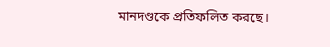মানদণ্ডকে প্রতিফলিত করছে।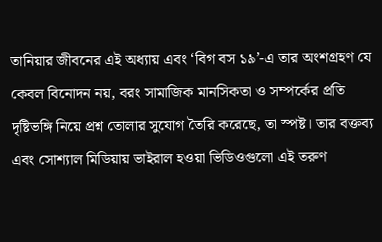তানিয়ার জীবনের এই অধ্যায় এবং ‘বিগ বস ১৯’-এ তার অংশগ্রহণ যে কেবল বিনোদন নয়, বরং সামাজিক মানসিকতা ও সম্পর্কের প্রতি দৃষ্টিভঙ্গি নিয়ে প্রশ্ন তোলার সুযোগ তৈরি করেছে, তা স্পষ্ট। তার বক্তব্য এবং সোশ্যাল মিডিয়ায় ভাইরাল হওয়া ভিডিওগুলো এই তরুণ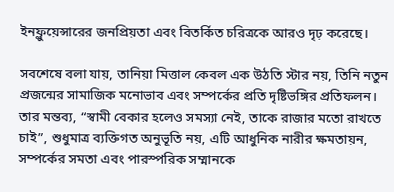ইনফ্লুয়েন্সারের জনপ্রিয়তা এবং বিতর্কিত চরিত্রকে আরও দৃঢ় করেছে।

সবশেষে বলা যায়, তানিয়া মিত্তাল কেবল এক উঠতি স্টার নয়, তিনি নতুন প্রজন্মের সামাজিক মনোভাব এবং সম্পর্কের প্রতি দৃষ্টিভঙ্গির প্রতিফলন। তার মন্তব্য, “স্বামী বেকার হলেও সমস্যা নেই, তাকে রাজার মতো রাখতে চাই”, শুধুমাত্র ব্যক্তিগত অনুভূতি নয়, এটি আধুনিক নারীর ক্ষমতায়ন, সম্পর্কের সমতা এবং পারস্পরিক সম্মানকে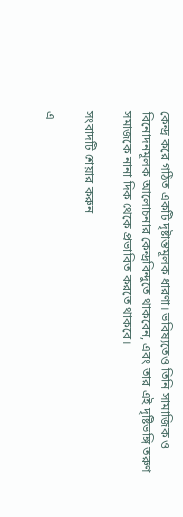কেন্দ্র করে গঠিত একটি দৃষ্টান্তমূলক ধারণা। ভবিষ্যতেও তিনি সামাজিক ও বিনোদনমূলক আলোচনার কেন্দ্রবিন্দুতে থাকবেন, এবং তার এই দৃষ্টিভঙ্গি তরুণ সমাজকে নানা দিক থেকে প্রভাবিত করতে থাকবে।

সংবাদটি শেয়ার করুন

এ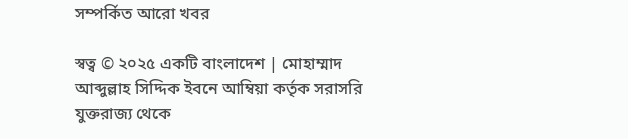সম্পর্কিত আরো খবর

স্বত্ব © ২০২৫ একটি বাংলাদেশ | মোহাম্মাদ আব্দুল্লাহ সিদ্দিক ইবনে আম্বিয়া কর্তৃক সরাসরি যুক্তরাজ্য থেকে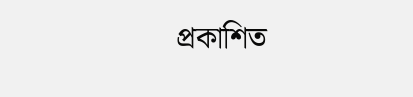প্রকাশিত